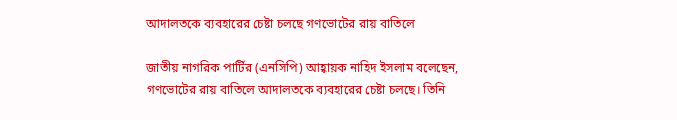আদালতকে ব্যবহারের চেষ্টা চলছে গণভোটের রায় বাতিলে

জাতীয় নাগরিক পার্টির (এনসিপি) আহ্বায়ক নাহিদ ইসলাম বলেছেন, গণভোটের রায় বাতিলে আদালতকে ব্যবহারের চেষ্টা চলছে। তিনি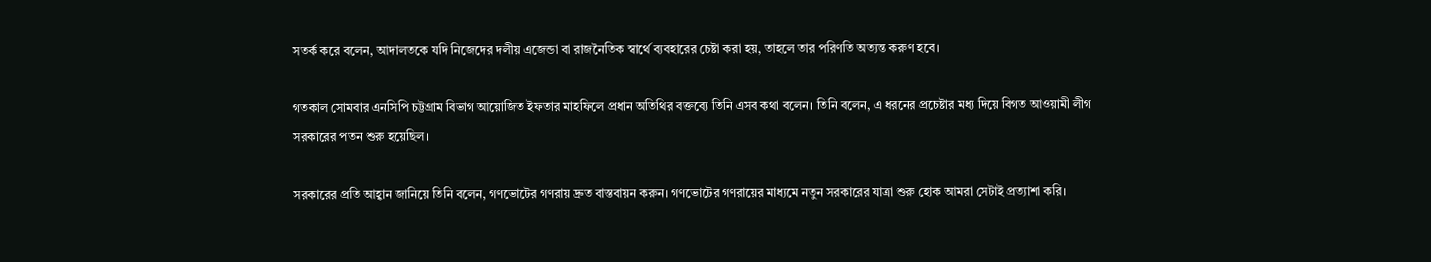সতর্ক করে বলেন, আদালতকে যদি নিজেদের দলীয় এজেন্ডা বা রাজনৈতিক স্বার্থে ব্যবহারের চেষ্টা করা হয়, তাহলে তার পরিণতি অত্যন্ত করুণ হবে।

গতকাল সোমবার এনসিপি চট্টগ্রাম বিভাগ আয়োজিত ইফতার মাহফিলে প্রধান অতিথির বক্তব্যে তিনি এসব কথা বলেন। তিনি বলেন, এ ধরনের প্রচেষ্টার মধ্য দিয়ে বিগত আওয়ামী লীগ সরকারের পতন শুরু হয়েছিল।

সরকারের প্রতি আহ্বান জানিয়ে তিনি বলেন, গণভোটের গণরায় দ্রুত বাস্তবায়ন করুন। গণভোটের গণরায়ের মাধ্যমে নতুন সরকারের যাত্রা শুরু হোক আমরা সেটাই প্রত্যাশা করি।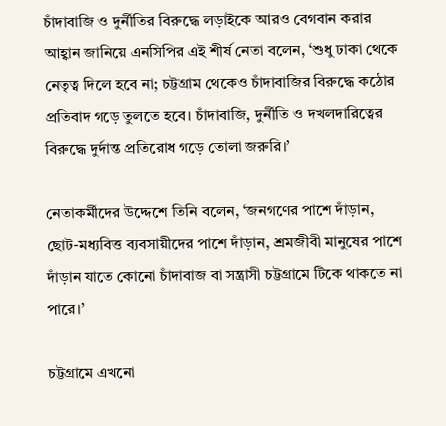চাঁদাবাজি ও দুর্নীতির বিরুদ্ধে লড়াইকে আরও বেগবান করার আহ্বান জানিয়ে এনসিপির এই শীর্ষ নেতা বলেন, ‘শুধু ঢাকা থেকে নেতৃত্ব দিলে হবে না; চট্টগ্রাম থেকেও চাঁদাবাজির বিরুদ্ধে কঠোর প্রতিবাদ গড়ে তুলতে হবে। চাঁদাবাজি, দুর্নীতি ও দখলদারিত্বের বিরুদ্ধে দুর্দান্ত প্রতিরোধ গড়ে তোলা জরুরি।’

নেতাকর্মীদের উদ্দেশে তিনি বলেন, ‘জনগণের পাশে দাঁড়ান, ছোট-মধ্যবিত্ত ব্যবসায়ীদের পাশে দাঁড়ান, শ্রমজীবী মানুষের পাশে দাঁড়ান যাতে কোনো চাঁদাবাজ বা সন্ত্রাসী চট্টগ্রামে টিকে থাকতে না পারে।’

চট্টগ্রামে এখনো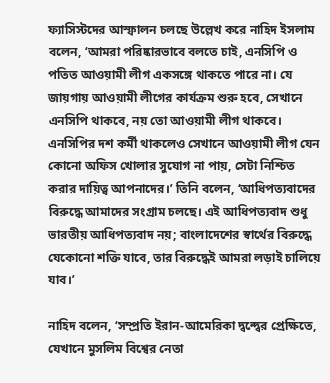ফ্যাসিস্টদের আস্ফালন চলছে উল্লেখ করে নাহিদ ইসলাম বলেন, ‘আমরা পরিষ্কারভাবে বলতে চাই, এনসিপি ও পতিত আওয়ামী লীগ একসঙ্গে থাকতে পারে না। যে জায়গায় আওয়ামী লীগের কার্যক্রম শুরু হবে, সেখানে এনসিপি থাকবে, নয় তো আওয়ামী লীগ থাকবে। এনসিপির দশ কর্মী থাকলেও সেখানে আওয়ামী লীগ যেন কোনো অফিস খোলার সুযোগ না পায়, সেটা নিশ্চিত করার দায়িত্ব আপনাদের।’ তিনি বলেন, ‘আধিপত্যবাদের বিরুদ্ধে আমাদের সংগ্রাম চলছে। এই আধিপত্যবাদ শুধু ভারতীয় আধিপত্যবাদ নয়; বাংলাদেশের স্বার্থের বিরুদ্ধে যেকোনো শক্তি যাবে, তার বিরুদ্ধেই আমরা লড়াই চালিয়ে যাব।’

নাহিদ বলেন, ‘সম্প্রতি ইরান-আমেরিকা দ্বন্দ্বের প্রেক্ষিতে, যেখানে মুসলিম বিশ্বের নেতা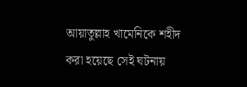আয়াতুল্লাহ খামেনিকে শহীদ করা হয়েছে সেই ঘটনায়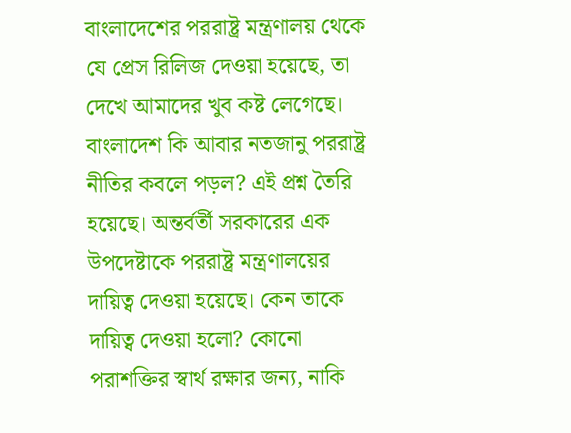বাংলাদেশের পররাষ্ট্র মন্ত্রণালয় থেকে যে প্রেস রিলিজ দেওয়া হয়েছে, তা দেখে আমাদের খুব কষ্ট লেগেছে। বাংলাদেশ কি আবার নতজানু পররাষ্ট্র নীতির কবলে পড়ল? এই প্রশ্ন তৈরি হয়েছে। অন্তর্বর্তী সরকারের এক উপদেষ্টাকে পররাষ্ট্র মন্ত্রণালয়ের দায়িত্ব দেওয়া হয়েছে। কেন তাকে দায়িত্ব দেওয়া হলো? কোনো পরাশক্তির স্বার্থ রক্ষার জন্য, নাকি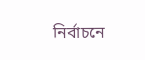নির্বাচনে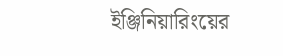ইঞ্জিনিয়ারিংয়ের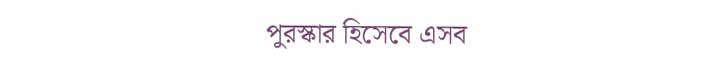পুরস্কার হিসেবে এসব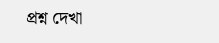প্রশ্ন দেখা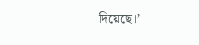দিয়েছে।’